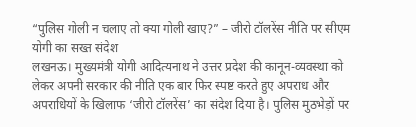“पुलिस गोली न चलाए तो क्या गोली खाए?” – जीरो टॉलरेंस नीति पर सीएम योगी का सख्त संदेश
लखनऊ। मुख्यमंत्री योगी आदित्यनाथ ने उत्तर प्रदेश की कानून-व्यवस्था को लेकर अपनी सरकार की नीति एक बार फिर स्पष्ट करते हुए अपराध और अपराधियों के खिलाफ ‘जीरो टॉलरेंस’ का संदेश दिया है। पुलिस मुठभेड़ों पर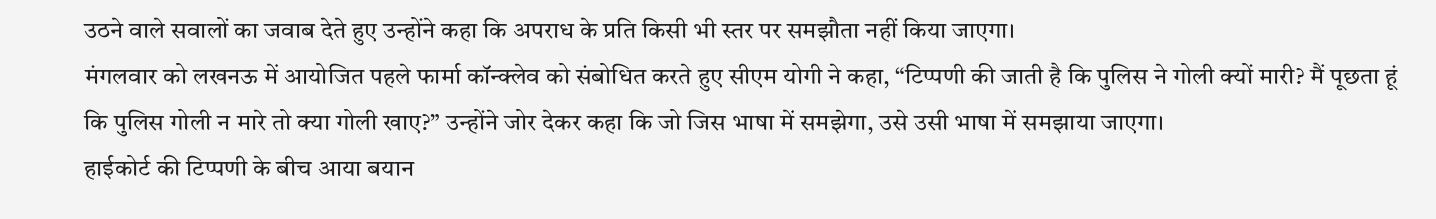उठने वाले सवालों का जवाब देते हुए उन्होंने कहा कि अपराध के प्रति किसी भी स्तर पर समझौता नहीं किया जाएगा।
मंगलवार को लखनऊ में आयोजित पहले फार्मा कॉन्क्लेव को संबोधित करते हुए सीएम योगी ने कहा, “टिप्पणी की जाती है कि पुलिस ने गोली क्यों मारी? मैं पूछता हूं कि पुलिस गोली न मारे तो क्या गोली खाए?” उन्होंने जोर देकर कहा कि जो जिस भाषा में समझेगा, उसे उसी भाषा में समझाया जाएगा।
हाईकोर्ट की टिप्पणी के बीच आया बयान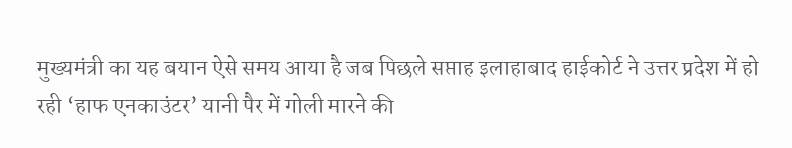मुख्यमंत्री का यह बयान ऐसे समय आया है जब पिछले सप्ताह इलाहाबाद हाईकोर्ट ने उत्तर प्रदेश में हो रही ‘हाफ एनकाउंटर’ यानी पैर में गोली मारने की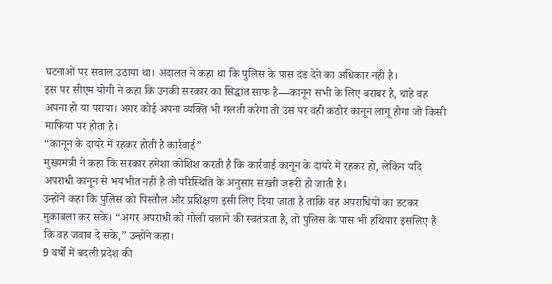घटनाओं पर सवाल उठाया था। अदालत ने कहा था कि पुलिस के पास दंड देने का अधिकार नहीं है।
इस पर सीएम योगी ने कहा कि उनकी सरकार का सिद्धांत साफ है—कानून सभी के लिए बराबर है, चाहे वह अपना हो या पराया। अगर कोई अपना व्यक्ति भी गलती करेगा तो उस पर वही कठोर कानून लागू होगा जो किसी माफिया पर होता है।
“कानून के दायरे में रहकर होती है कार्रवाई”
मुख्यमंत्री ने कहा कि सरकार हमेशा कोशिश करती है कि कार्रवाई कानून के दायरे में रहकर हो, लेकिन यदि अपराधी कानून से भयभीत नहीं है तो परिस्थिति के अनुसार सख्ती जरूरी हो जाती है।
उन्होंने कहा कि पुलिस को पिस्तौल और प्रशिक्षण इसी लिए दिया जाता है ताकि वह अपराधियों का डटकर मुकाबला कर सके। “अगर अपराधी को गोली चलाने की स्वतंत्रता है, तो पुलिस के पास भी हथियार इसलिए हैं कि वह जवाब दे सके,” उन्होंने कहा।
9 वर्षों में बदली प्रदेश की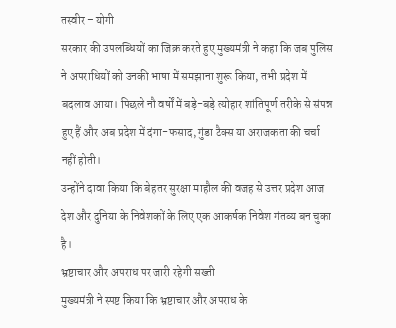तस्वीर – योगी
सरकार की उपलब्धियों का जिक्र करते हुए मुख्यमंत्री ने कहा कि जब पुलिस ने अपराधियों को उनकी भाषा में समझाना शुरू किया, तभी प्रदेश में बदलाव आया। पिछले नौ वर्षों में बड़े-बड़े त्योहार शांतिपूर्ण तरीके से संपन्न हुए हैं और अब प्रदेश में दंगा-फसाद, गुंडा टैक्स या अराजकता की चर्चा नहीं होती।
उन्होंने दावा किया कि बेहतर सुरक्षा माहौल की वजह से उत्तर प्रदेश आज देश और दुनिया के निवेशकों के लिए एक आकर्षक निवेश गंतव्य बन चुका है।
भ्रष्टाचार और अपराध पर जारी रहेगी सख्ती
मुख्यमंत्री ने स्पष्ट किया कि भ्रष्टाचार और अपराध के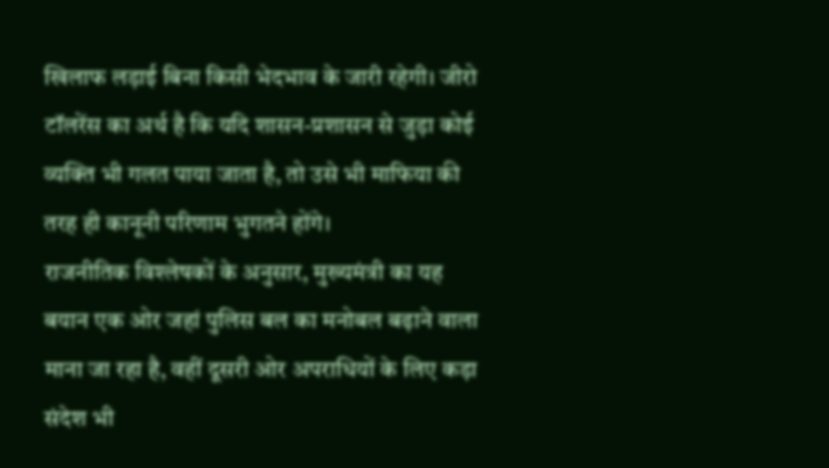खिलाफ लड़ाई बिना किसी भेदभाव के जारी रहेगी। जीरो टॉलरेंस का अर्थ है कि यदि शासन-प्रशासन से जुड़ा कोई व्यक्ति भी गलत पाया जाता है, तो उसे भी माफिया की तरह ही कानूनी परिणाम भुगतने होंगे।
राजनीतिक विश्लेषकों के अनुसार, मुख्यमंत्री का यह बयान एक ओर जहां पुलिस बल का मनोबल बढ़ाने वाला माना जा रहा है, वहीं दूसरी ओर अपराधियों के लिए कड़ा संदेश भी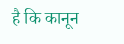है कि कानून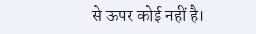से ऊपर कोई नहीं है।